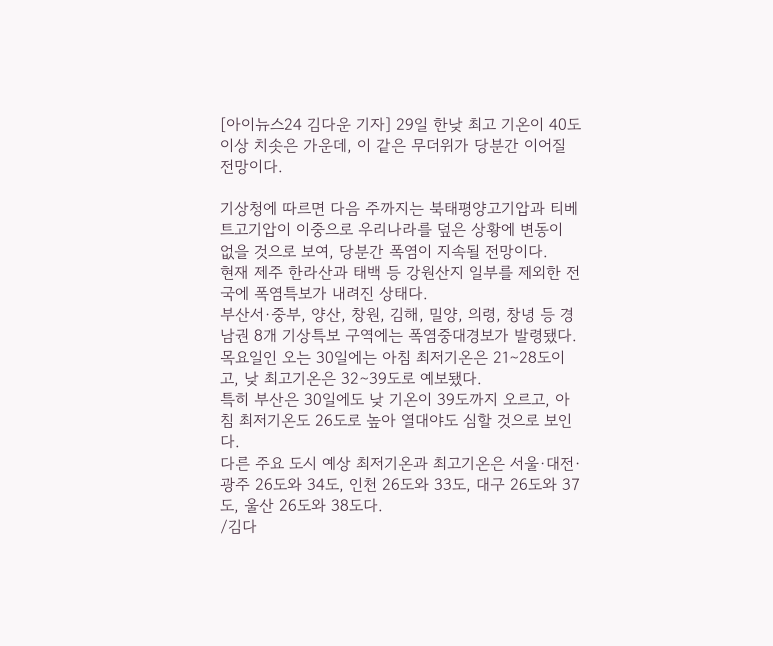[아이뉴스24 김다운 기자] 29일 한낮 최고 기온이 40도 이상 치솟은 가운데, 이 같은 무더위가 당분간 이어질 전망이다.

기상청에 따르면 다음 주까지는 북태평양고기압과 티베트고기압이 이중으로 우리나라를 덮은 상황에 변동이 없을 것으로 보여, 당분간 폭염이 지속될 전망이다.
현재 제주 한라산과 태백 등 강원산지 일부를 제외한 전국에 폭염특보가 내려진 상태다.
부산서·중부, 양산, 창원, 김해, 밀양, 의령, 창녕 등 경남권 8개 기상특보 구역에는 폭염중대경보가 발령됐다.
목요일인 오는 30일에는 아침 최저기온은 21∼28도이고, 낮 최고기온은 32∼39도로 예보됐다.
특히 부산은 30일에도 낮 기온이 39도까지 오르고, 아침 최저기온도 26도로 높아 열대야도 심할 것으로 보인다.
다른 주요 도시 예상 최저기온과 최고기온은 서울·대전·광주 26도와 34도, 인천 26도와 33도, 대구 26도와 37도, 울산 26도와 38도다.
/김다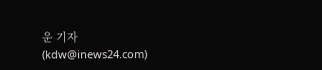운 기자(kdw@inews24.com)